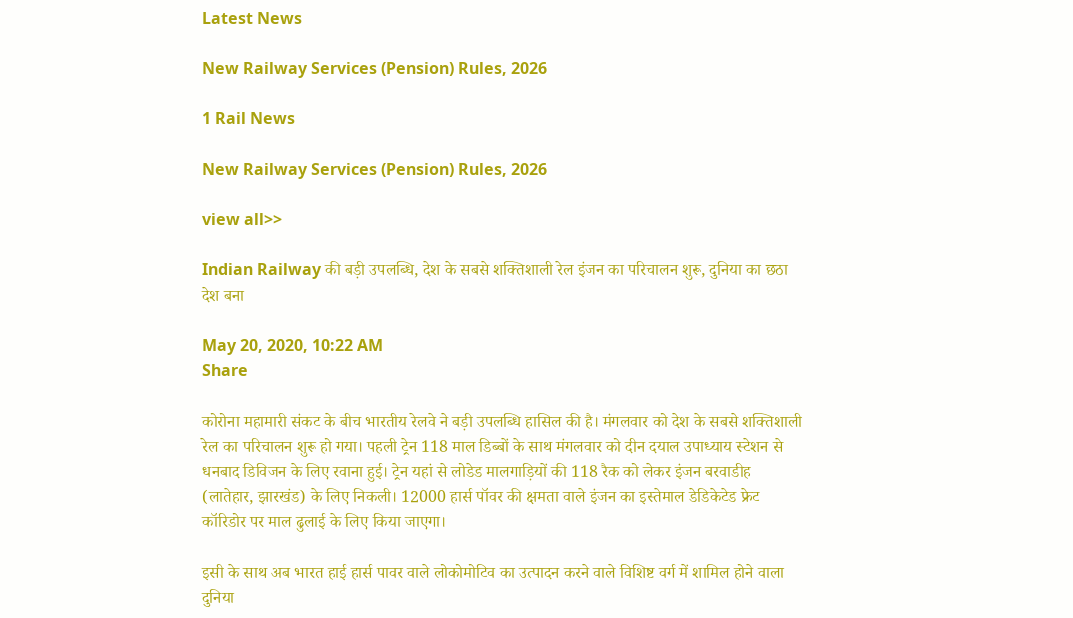Latest News

New Railway Services (Pension) Rules, 2026

1 Rail News

New Railway Services (Pension) Rules, 2026

view all>>

Indian Railway की बड़ी उपलब्धि, देश के सबसे शक्तिशाली रेल इंजन का परिचालन शुरू, दुनिया का छठा देश बना

May 20, 2020, 10:22 AM
Share

कोरोना महामारी संकट के बीच भारतीय रेलवे ने बड़ी उपलब्धि हासिल की है। मंगलवार को देश के सबसे शक्तिशाली रेल का परिचालन शुरू हो गया। पहली ट्रेन 118 माल डिब्बों के साथ मंगलवार को दीन दयाल उपाध्याय स्टेशन से धनबाद डिविजन के लिए रवाना हुई। ट्रेन यहां से लोडेड मालगाड़ियों की 118 रैक को लेकर इंजन बरवाडीह (लातेहार, झारखंड) के लिए निकली। 12000 हार्स पॉवर की क्षमता वाले इंजन का इस्तेमाल डेडिकेटेड फ्रेट कॉरिडोर पर माल ढुलाई के लिए किया जाएगा।

इसी के साथ अब भारत हाई हार्स पावर वाले लोकोमोटिव का उत्पादन करने वाले विशिष्ट वर्ग में शामिल होने वाला दुनिया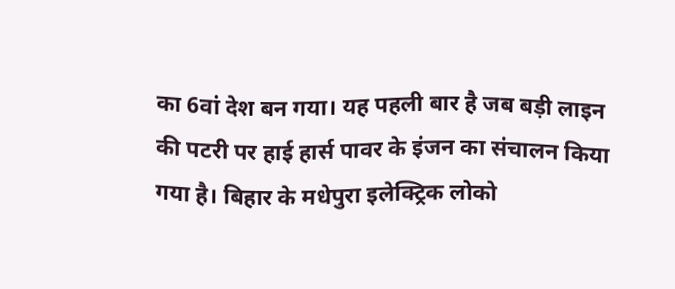का 6वां देश बन गया। यह पहली बार है जब बड़ी लाइन की पटरी पर हाई हार्स पावर के इंजन का संचालन किया गया है। बिहार के मधेपुरा इलेक्ट्रिक लोको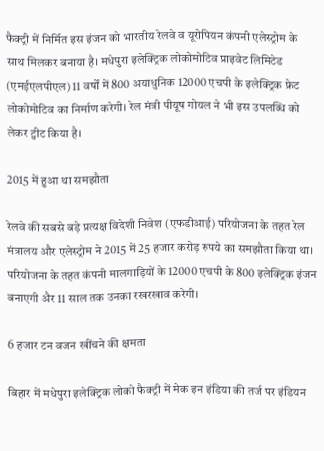फैक्ट्री में निर्मित इस इंजन को भारतीय रेलवे व यूरोपियन कंपनी एलेस्ट्रोम के साथ मिलकर बनाया है। मधेपुरा इलेक्ट्रिक लोकोमोटिव प्राइवेट लिमिटेड (एमईएलपीएल) 11 वर्षों में 800 अयाधुनिक 12000 एचपी के इलेक्ट्रिक फ्रेट लोकोमोटिव का निर्माण करेगी। रेल मंत्री पीयूष गोयल ने भी इस उपलब्धि को लेकर ट्वीट किया है।

2015 में हुआ था समझौता

रेलवे की सबसे बड़े प्रत्यक्ष विदेशी निवेश (एफडीआई) परियोजना के तहत रेल मंत्रालय और एलेस्ट्रोम ने 2015 में 25 हजार करोड़ रुपये का समझौता किया था। परियोजना के तहत कंपनी मालगाड़ियों के 12000 एचपी के 800 इलेक्ट्रिक इंजन बनाएगी अैर 11 साल तक उनका रखरखाव करेगी।

6 हजार टन वजन खींचने की क्षमता

बिहार में मधेपुरा इलेक्ट्रिक लोको फैक्ट्री में मेक इन इंडिया की तर्ज पर इंडियन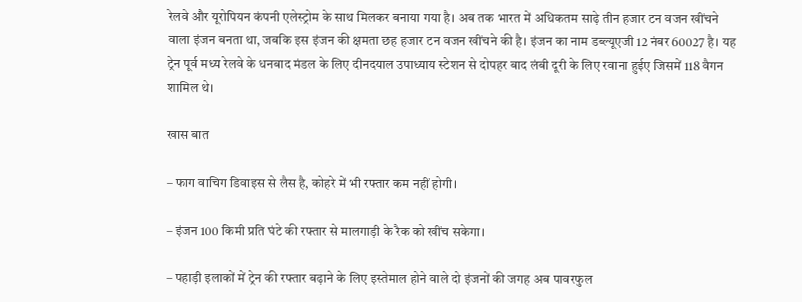रेलवे और यूरोपियन कंपनी एलेस्ट्रोम के साथ मिलकर बनाया गया है। अब तक भारत में अधिकतम साढ़े तीन हजार टन वजन खींचने वाला इंजन बनता था, जबकि इस इंजन की क्षमता छह हजार टन वजन खींचने की है। इंजन का नाम डब्ल्यूएजी 12 नंबर 60027 है। यह ट्रेन पूर्व मध्य रेलवे के धनबाद मंडल के लिए दीनदयाल उपाध्याय स्टेशन से दोपहर बाद लंबी दूरी के लिए रवाना हुईए जिसमें 118 वैगन शामिल थे।

खास बात

– फाग वाचिग डिवाइस से लैस है, कोहरे में भी रफ्तार कम नहीं होगी।

– इंजन 100 किमी प्रति घंटे की रफ्तार से मालगाड़ी के रैक को खींच सकेगा।

– पहाड़ी इलाकों में ट्रेन की रफ्तार बढ़ाने के लिए इस्तेमाल होने वाले दो इंजनों की जगह अब पावरफुल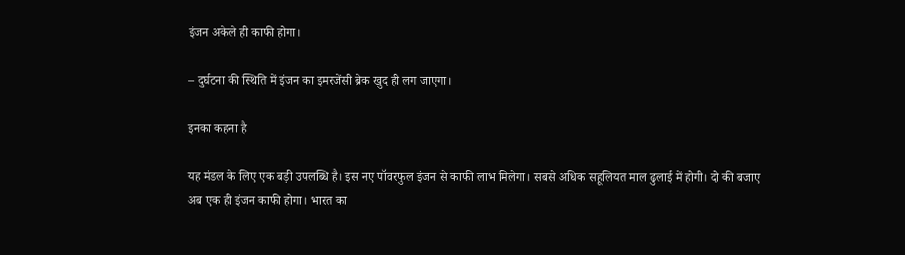इंजन अकेले ही काफी होगा।

– दुर्घटना की स्थिति में इंजन का इमरजेंसी ब्रेक खुद ही लग जाएगा।

इनका कहना है

यह मंडल के लिए एक बड़ी उपलब्धि है। इस नए पॉवरफुल इंजन से काफी लाभ मिलेगा। सबसे अधिक सहूलियत माल ढुलाई में होगी। दो की बजाए अब एक ही इंजन काफी होगा। भारत का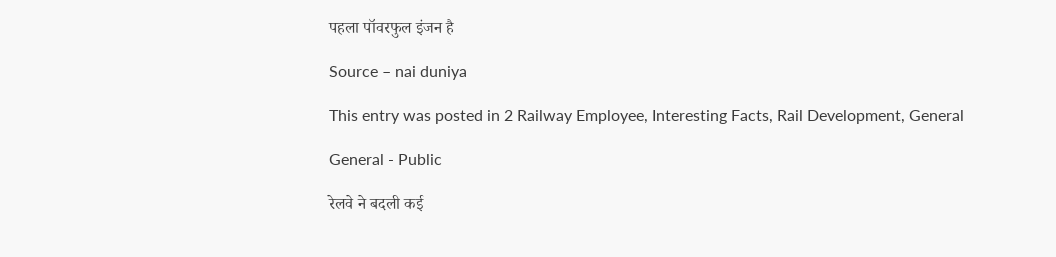पहला पॉवरफुल इंजन है

Source – nai duniya

This entry was posted in 2 Railway Employee, Interesting Facts, Rail Development, General

General - Public

रेलवे ने बदली कई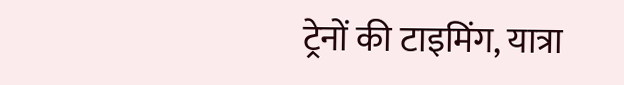ट्रेनों की टाइमिंग, यात्रा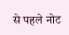से पहले नोट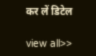कर लें डिटेल

view all>>